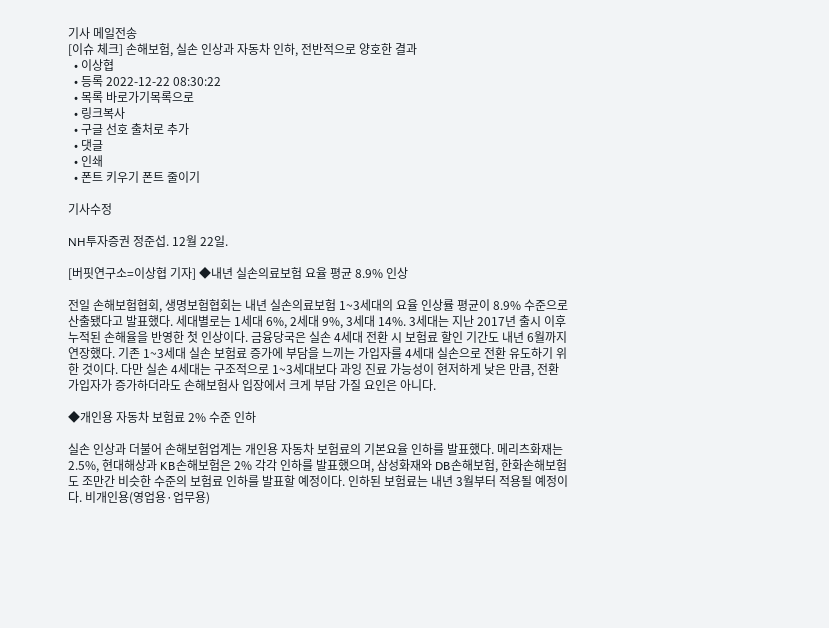기사 메일전송
[이슈 체크] 손해보험, 실손 인상과 자동차 인하, 전반적으로 양호한 결과
  • 이상협
  • 등록 2022-12-22 08:30:22
  • 목록 바로가기목록으로
  • 링크복사
  • 구글 선호 출처로 추가
  • 댓글
  • 인쇄
  • 폰트 키우기 폰트 줄이기

기사수정

NH투자증권 정준섭. 12월 22일.

[버핏연구소=이상협 기자] ◆내년 실손의료보험 요율 평균 8.9% 인상

전일 손해보험협회, 생명보험협회는 내년 실손의료보험 1~3세대의 요율 인상률 평균이 8.9% 수준으로 산출됐다고 발표했다. 세대별로는 1세대 6%, 2세대 9%, 3세대 14%. 3세대는 지난 2017년 출시 이후 누적된 손해율을 반영한 첫 인상이다. 금융당국은 실손 4세대 전환 시 보험료 할인 기간도 내년 6월까지 연장했다. 기존 1~3세대 실손 보험료 증가에 부담을 느끼는 가입자를 4세대 실손으로 전환 유도하기 위한 것이다. 다만 실손 4세대는 구조적으로 1~3세대보다 과잉 진료 가능성이 현저하게 낮은 만큼, 전환 가입자가 증가하더라도 손해보험사 입장에서 크게 부담 가질 요인은 아니다.

◆개인용 자동차 보험료 2% 수준 인하

실손 인상과 더불어 손해보험업계는 개인용 자동차 보험료의 기본요율 인하를 발표했다. 메리츠화재는 2.5%, 현대해상과 KB손해보험은 2% 각각 인하를 발표했으며, 삼성화재와 DB손해보험, 한화손해보험도 조만간 비슷한 수준의 보험료 인하를 발표할 예정이다. 인하된 보험료는 내년 3월부터 적용될 예정이다. 비개인용(영업용·업무용)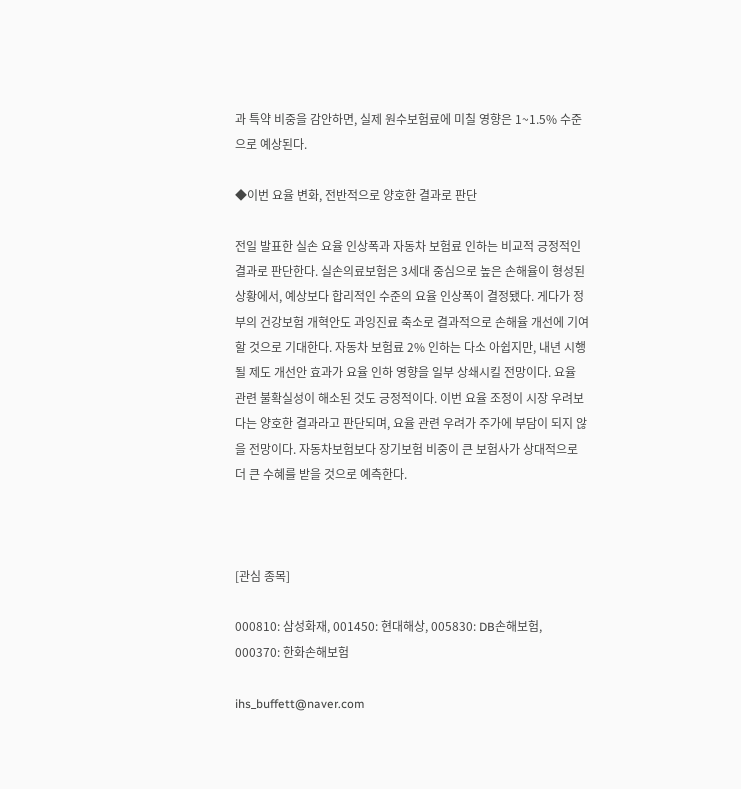과 특약 비중을 감안하면, 실제 원수보험료에 미칠 영향은 1~1.5% 수준으로 예상된다.

◆이번 요율 변화, 전반적으로 양호한 결과로 판단

전일 발표한 실손 요율 인상폭과 자동차 보험료 인하는 비교적 긍정적인 결과로 판단한다. 실손의료보험은 3세대 중심으로 높은 손해율이 형성된 상황에서, 예상보다 합리적인 수준의 요율 인상폭이 결정됐다. 게다가 정부의 건강보험 개혁안도 과잉진료 축소로 결과적으로 손해율 개선에 기여할 것으로 기대한다. 자동차 보험료 2% 인하는 다소 아쉽지만, 내년 시행될 제도 개선안 효과가 요율 인하 영향을 일부 상쇄시킬 전망이다. 요율 관련 불확실성이 해소된 것도 긍정적이다. 이번 요율 조정이 시장 우려보다는 양호한 결과라고 판단되며, 요율 관련 우려가 주가에 부담이 되지 않을 전망이다. 자동차보험보다 장기보험 비중이 큰 보험사가 상대적으로 더 큰 수혜를 받을 것으로 예측한다.



[관심 종목]

000810: 삼성화재, 001450: 현대해상, 005830: DB손해보험, 000370: 한화손해보험

ihs_buffett@naver.com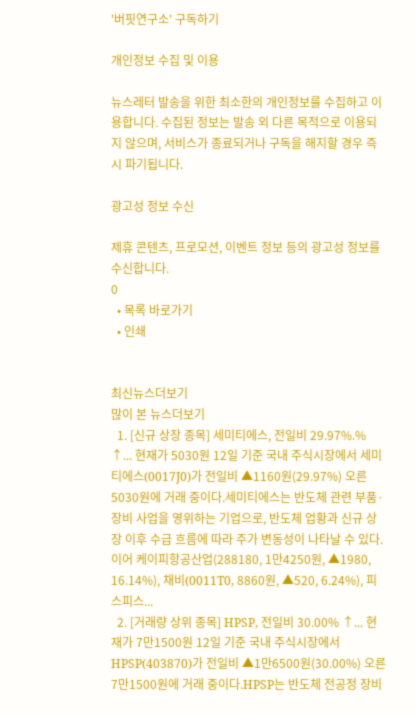'버핏연구소' 구독하기

개인정보 수집 및 이용

뉴스레터 발송을 위한 최소한의 개인정보를 수집하고 이용합니다. 수집된 정보는 발송 외 다른 목적으로 이용되지 않으며, 서비스가 종료되거나 구독을 해지할 경우 즉시 파기됩니다.

광고성 정보 수신

제휴 콘텐츠, 프로모션, 이벤트 정보 등의 광고성 정보를 수신합니다.
0
  • 목록 바로가기
  • 인쇄


최신뉴스더보기
많이 본 뉴스더보기
  1. [신규 상장 종목] 세미티에스, 전일비 29.97%.% ↑... 현재가 5030원 12일 기준 국내 주식시장에서 세미티에스(0017J0)가 전일비 ▲1160원(29.97%) 오른 5030원에 거래 중이다.세미티에스는 반도체 관련 부품·장비 사업을 영위하는 기업으로, 반도체 업황과 신규 상장 이후 수급 흐름에 따라 주가 변동성이 나타날 수 있다.이어 케이피항공산업(288180, 1만4250원, ▲1980, 16.14%), 채비(0011T0, 8860원, ▲520, 6.24%), 피스피스...
  2. [거래량 상위 종목] HPSP, 전일비 30.00% ↑... 현재가 7만1500원 12일 기준 국내 주식시장에서 HPSP(403870)가 전일비 ▲1만6500원(30.00%) 오른 7만1500원에 거래 중이다.HPSP는 반도체 전공정 장비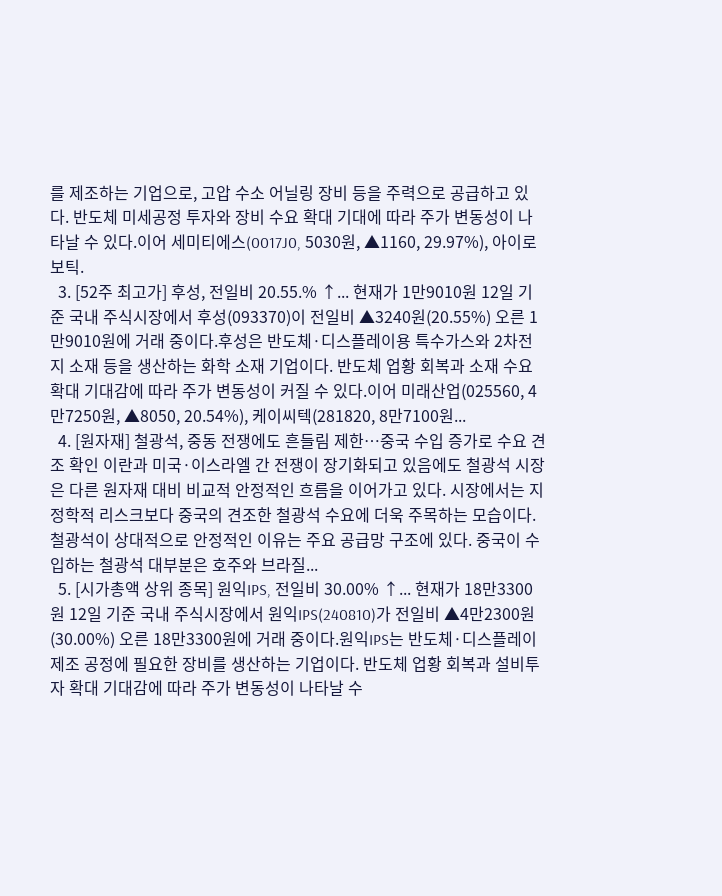를 제조하는 기업으로, 고압 수소 어닐링 장비 등을 주력으로 공급하고 있다. 반도체 미세공정 투자와 장비 수요 확대 기대에 따라 주가 변동성이 나타날 수 있다.이어 세미티에스(0017J0, 5030원, ▲1160, 29.97%), 아이로보틱.
  3. [52주 최고가] 후성, 전일비 20.55.% ↑... 현재가 1만9010원 12일 기준 국내 주식시장에서 후성(093370)이 전일비 ▲3240원(20.55%) 오른 1만9010원에 거래 중이다.후성은 반도체·디스플레이용 특수가스와 2차전지 소재 등을 생산하는 화학 소재 기업이다. 반도체 업황 회복과 소재 수요 확대 기대감에 따라 주가 변동성이 커질 수 있다.이어 미래산업(025560, 4만7250원, ▲8050, 20.54%), 케이씨텍(281820, 8만7100원...
  4. [원자재] 철광석, 중동 전쟁에도 흔들림 제한…중국 수입 증가로 수요 견조 확인 이란과 미국·이스라엘 간 전쟁이 장기화되고 있음에도 철광석 시장은 다른 원자재 대비 비교적 안정적인 흐름을 이어가고 있다. 시장에서는 지정학적 리스크보다 중국의 견조한 철광석 수요에 더욱 주목하는 모습이다.철광석이 상대적으로 안정적인 이유는 주요 공급망 구조에 있다. 중국이 수입하는 철광석 대부분은 호주와 브라질...
  5. [시가총액 상위 종목] 원익IPS, 전일비 30.00% ↑... 현재가 18만3300원 12일 기준 국내 주식시장에서 원익IPS(240810)가 전일비 ▲4만2300원(30.00%) 오른 18만3300원에 거래 중이다.원익IPS는 반도체·디스플레이 제조 공정에 필요한 장비를 생산하는 기업이다. 반도체 업황 회복과 설비투자 확대 기대감에 따라 주가 변동성이 나타날 수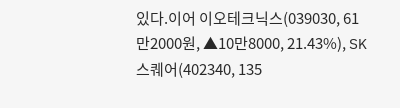있다.이어 이오테크닉스(039030, 61만2000원, ▲10만8000, 21.43%), SK스퀘어(402340, 135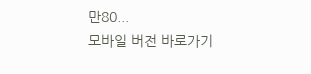만80...
모바일 버전 바로가기